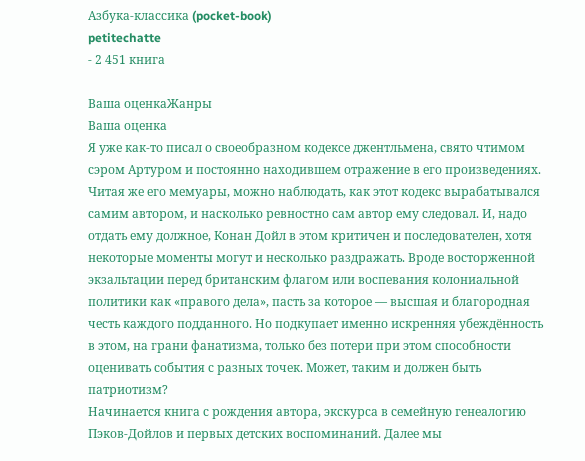Азбука-классика (pocket-book)
petitechatte
- 2 451 книга

Ваша оценкаЖанры
Ваша оценка
Я уже как-то писал о своеобразном кодексе джентльмена, свято чтимом сэром Артуром и постоянно находившем отражение в его произведениях. Читая же его мемуары, можно наблюдать, как этот кодекс вырабатывался самим автором, и насколько ревностно сам автор ему следовал. И, надо отдать ему должное, Конан Дойл в этом критичен и последователен, хотя некоторые моменты могут и несколько раздражать. Вроде восторженной экзальтации перед британским флагом или воспевания колониальной политики как «правого дела», пасть за которое — высшая и благородная честь каждого подданного. Но подкупает именно искренняя убеждённость в этом, на грани фанатизма, только без потери при этом способности оценивать события с разных точек. Может, таким и должен быть патриотизм?
Начинается книга с рождения автора, экскурса в семейную генеалогию Пэков-Дойлов и первых детских воспоминаний. Далее мы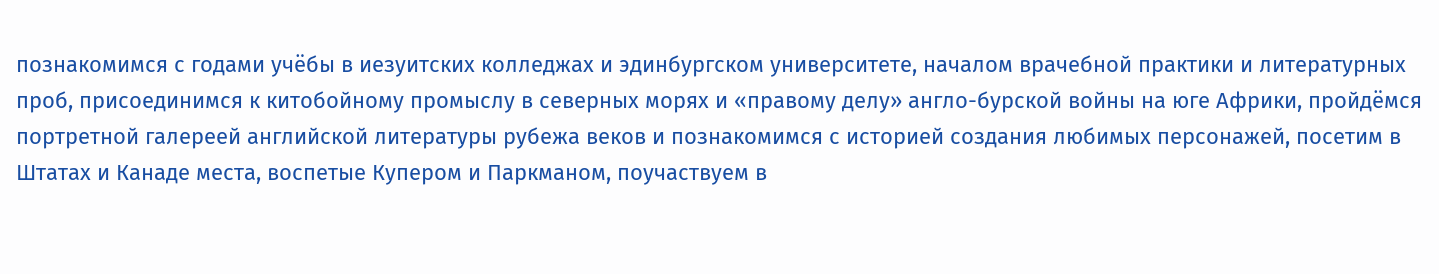познакомимся с годами учёбы в иезуитских колледжах и эдинбургском университете, началом врачебной практики и литературных проб, присоединимся к китобойному промыслу в северных морях и «правому делу» англо-бурской войны на юге Африки, пройдёмся портретной галереей английской литературы рубежа веков и познакомимся с историей создания любимых персонажей, посетим в Штатах и Канаде места, воспетые Купером и Паркманом, поучаствуем в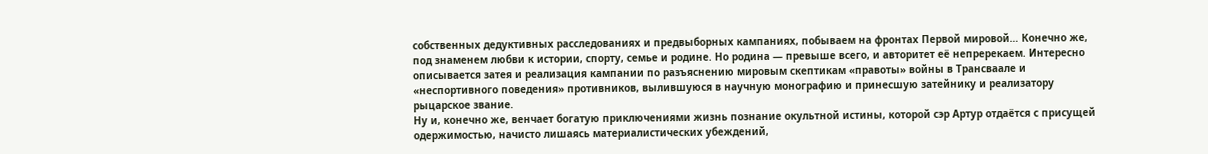собственных дедуктивных расследованиях и предвыборных кампаниях, побываем на фронтах Первой мировой… Конечно же, под знаменем любви к истории, спорту, семье и родине. Но родина — превыше всего, и авторитет её непререкаем. Интересно описывается затея и реализация кампании по разъяснению мировым скептикам «правоты» войны в Трансваале и «неспортивного поведения» противников, вылившуюся в научную монографию и принесшую затейнику и реализатору рыцарское звание.
Ну и, конечно же, венчает богатую приключениями жизнь познание окультной истины, которой сэр Артур отдаётся с присущей одержимостью, начисто лишаясь материалистических убеждений,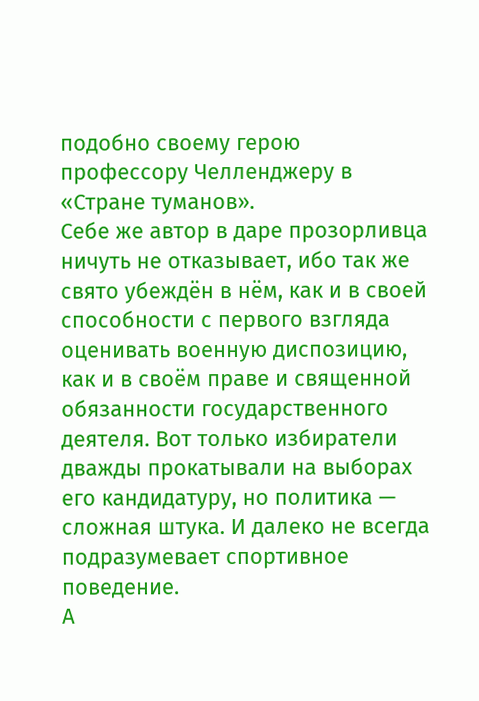подобно своему герою профессору Челленджеру в «Стране туманов».
Себе же автор в даре прозорливца ничуть не отказывает, ибо так же свято убеждён в нём, как и в своей способности с первого взгляда оценивать военную диспозицию, как и в своём праве и священной обязанности государственного деятеля. Вот только избиратели дважды прокатывали на выборах его кандидатуру, но политика — сложная штука. И далеко не всегда подразумевает спортивное поведение.
А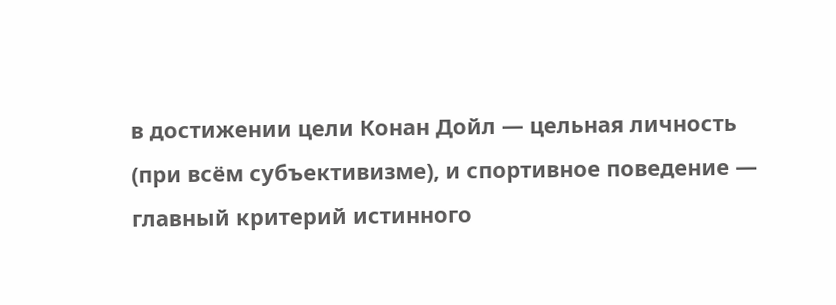в достижении цели Конан Дойл — цельная личность (при всём субъективизме), и спортивное поведение — главный критерий истинного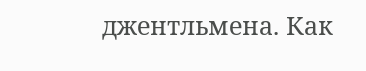джентльмена. Как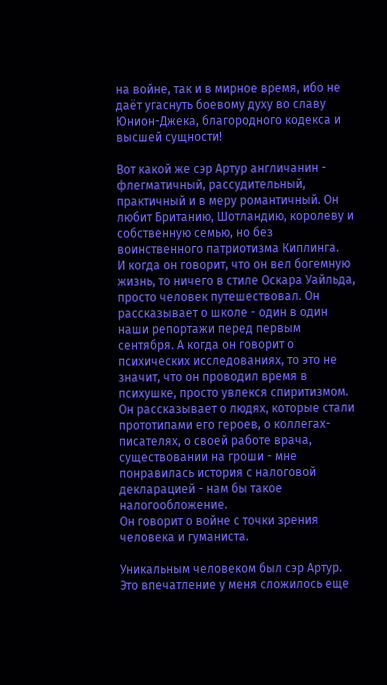на войне, так и в мирное время, ибо не даёт угаснуть боевому духу во славу Юнион-Джека, благородного кодекса и высшей сущности!

Вот какой же сэр Артур англичанин - флегматичный, рассудительный, практичный и в меру романтичный. Он любит Британию, Шотландию, королеву и собственную семью, но без воинственного патриотизма Киплинга.
И когда он говорит, что он вел богемную жизнь, то ничего в стиле Оскара Уайльда, просто человек путешествовал. Он рассказывает о школе - один в один наши репортажи перед первым сентября. А когда он говорит о психических исследованиях, то это не значит, что он проводил время в психушке, просто увлекся спиритизмом. Он рассказывает о людях, которые стали прототипами его героев, о коллегах-писателях, о своей работе врача, существовании на гроши - мне понравилась история с налоговой декларацией - нам бы такое налогообложение.
Он говорит о войне с точки зрения человека и гуманиста.

Уникальным человеком был сэр Артур. Это впечатление у меня сложилось еще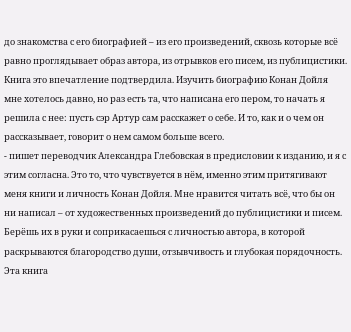до знакомства с его биографией – из его произведений, сквозь которые всё равно проглядывает образ автора, из отрывков его писем, из публицистики. Книга это впечатление подтвердила. Изучить биографию Конан Дойля мне хотелось давно, но раз есть та, что написана его пером, то начать я решила с нее: пусть сэр Артур сам расскажет о себе. И то, как и о чем он рассказывает, говорит о нем самом больше всего.
- пишет переводчик Александра Глебовская в предисловии к изданию, и я с этим согласна. Это то, что чувствуется в нём, именно этим притягивают меня книги и личность Конан Дойля. Мне нравится читать всё, что бы он ни написал – от художественных произведений до публицистики и писем. Берёшь их в руки и соприкасаешься с личностью автора, в которой раскрываются благородство души, отзывчивость и глубокая порядочность. Эта книга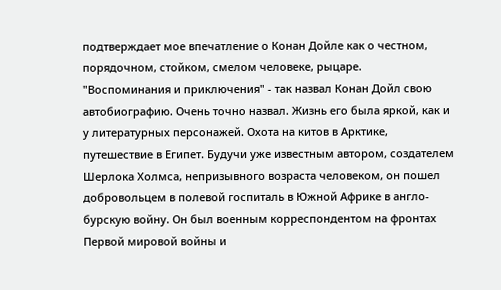подтверждает мое впечатление о Конан Дойле как о честном, порядочном, стойком, смелом человеке, рыцаре.
"Воспоминания и приключения" - так назвал Конан Дойл свою автобиографию. Очень точно назвал. Жизнь его была яркой, как и у литературных персонажей. Охота на китов в Арктике, путешествие в Египет. Будучи уже известным автором, создателем Шерлока Холмса, непризывного возраста человеком, он пошел добровольцем в полевой госпиталь в Южной Африке в англо-бурскую войну. Он был военным корреспондентом на фронтах Первой мировой войны и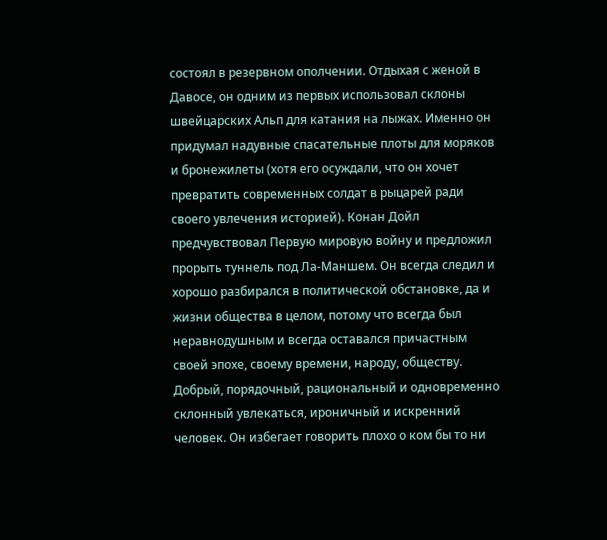состоял в резервном ополчении. Отдыхая с женой в Давосе, он одним из первых использовал склоны швейцарских Альп для катания на лыжах. Именно он придумал надувные спасательные плоты для моряков и бронежилеты (хотя его осуждали, что он хочет превратить современных солдат в рыцарей ради своего увлечения историей). Конан Дойл предчувствовал Первую мировую войну и предложил прорыть туннель под Ла-Маншем. Он всегда следил и хорошо разбирался в политической обстановке, да и жизни общества в целом, потому что всегда был неравнодушным и всегда оставался причастным своей эпохе, своему времени, народу, обществу.
Добрый, порядочный, рациональный и одновременно склонный увлекаться, ироничный и искренний человек. Он избегает говорить плохо о ком бы то ни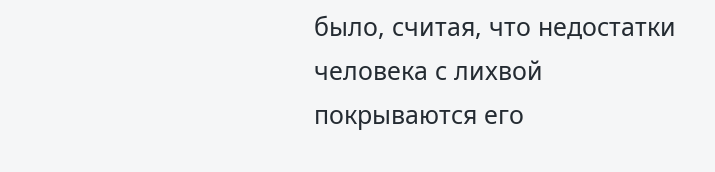было, считая, что недостатки человека с лихвой покрываются его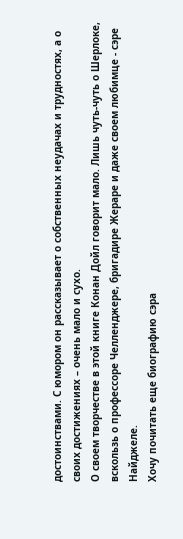достоинствами. С юмором он рассказывает о собственных неудачах и трудностях, а о своих достижениях – очень мало и сухо.
О своем творчестве в этой книге Конан Дойл говорит мало. Лишь чуть-чуть о Шерлоке, вскользь о профессоре Челленджере, бригадире Жераре и даже своем любимце - сэре Найджеле.
Хочу почитать еще биографию сэра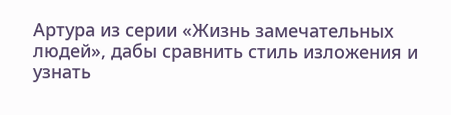Артура из серии «Жизнь замечательных людей», дабы сравнить стиль изложения и узнать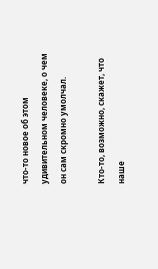что-то новое об этом удивительном человеке, о чем он сам скромно умолчал.

Кто-то, возможно, скажет, что наше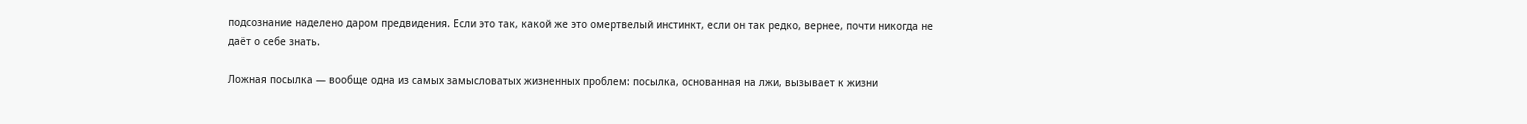подсознание наделено даром предвидения. Если это так, какой же это омертвелый инстинкт, если он так редко, вернее, почти никогда не даёт о себе знать.

Ложная посылка — вообще одна из самых замысловатых жизненных проблем: посылка, основанная на лжи, вызывает к жизни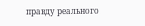правду реального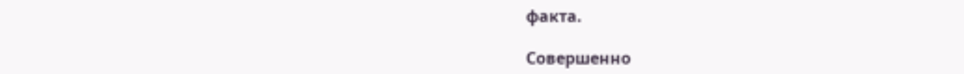факта.

Совершенно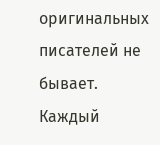оригинальных писателей не бывает. Каждый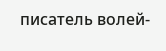писатель волей-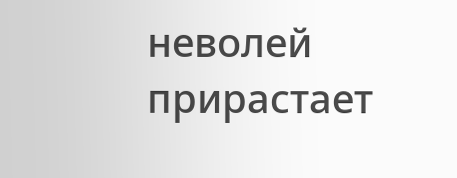неволей прирастает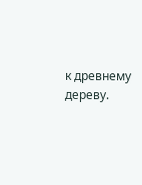к древнему дереву.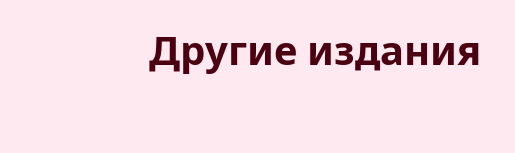Другие издания